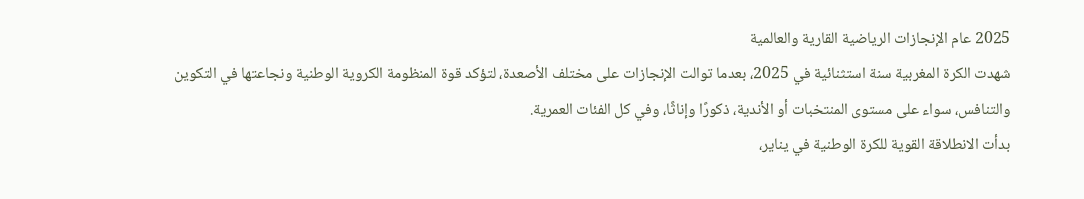2025 عام الإنجازات الرياضية القارية والعالمية
شهدت الكرة المغربية سنة استثنائية في 2025، بعدما توالت الإنجازات على مختلف الأصعدة، لتؤكد قوة المنظومة الكروية الوطنية ونجاعتها في التكوين والتنافس، سواء على مستوى المنتخبات أو الأندية، ذكورًا وإناثًا، وفي كل الفئات العمرية.
بدأت الانطلاقة القوية للكرة الوطنية في يناير،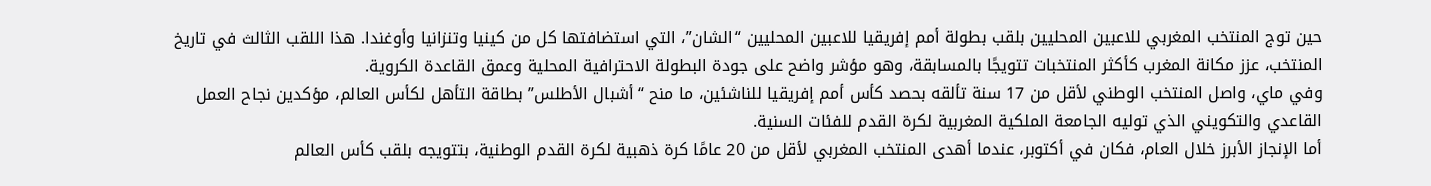حين توج المنتخب المغربي للاعبين المحليين بلقب بطولة أمم إفريقيا للاعبين المحليين “الشان”، التي استضافتها كل من كينيا وتنزانيا وأوغندا. هذا اللقب الثالث في تاريخ المنتخب، عزز مكانة المغرب كأكثر المنتخبات تتويجًا بالمسابقة، وهو مؤشر واضح على جودة البطولة الاحترافية المحلية وعمق القاعدة الكروية.
وفي ماي، واصل المنتخب الوطني لأقل من 17 سنة تألقه بحصد كأس أمم إفريقيا للناشئين، ما منح “أشبال الأطلس” بطاقة التأهل لكأس العالم، مؤكدين نجاح العمل القاعدي والتكويني الذي توليه الجامعة الملكية المغربية لكرة القدم للفئات السنية.
أما الإنجاز الأبرز خلال العام، فكان في أكتوبر، عندما أهدى المنتخب المغربي لأقل من 20 عامًا كرة ذهبية لكرة القدم الوطنية، بتتويجه بلقب كأس العالم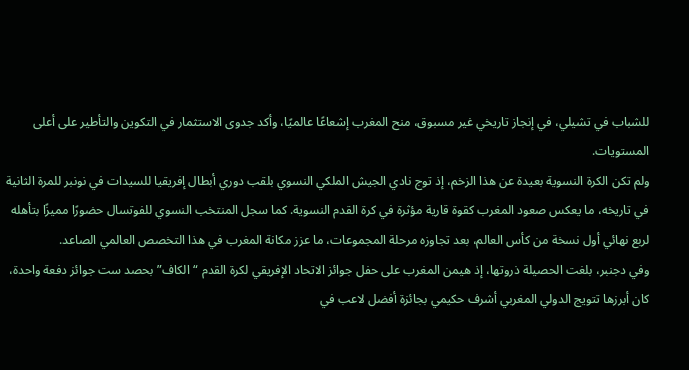للشباب في تشيلي، في إنجاز تاريخي غير مسبوق، منح المغرب إشعاعًا عالميًا، وأكد جدوى الاستثمار في التكوين والتأطير على أعلى المستويات.
ولم تكن الكرة النسوية بعيدة عن هذا الزخم، إذ توج نادي الجيش الملكي النسوي بلقب دوري أبطال إفريقيا للسيدات في نونبر للمرة الثانية في تاريخه، ما يعكس صعود المغرب كقوة قارية مؤثرة في كرة القدم النسوية. كما سجل المنتخب النسوي للفوتسال حضورًا مميزًا بتأهله لربع نهائي أول نسخة من كأس العالم، بعد تجاوزه مرحلة المجموعات، ما عزز مكانة المغرب في هذا التخصص العالمي الصاعد.
وفي دجنبر، بلغت الحصيلة ذروتها، إذ هيمن المغرب على حفل جوائز الاتحاد الإفريقي لكرة القدم “الكاف” بحصد ست جوائز دفعة واحدة، كان أبرزها تتويج الدولي المغربي أشرف حكيمي بجائزة أفضل لاعب في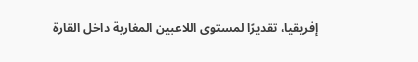إفريقيا، تقديرًا لمستوى اللاعبين المغاربة داخل القارة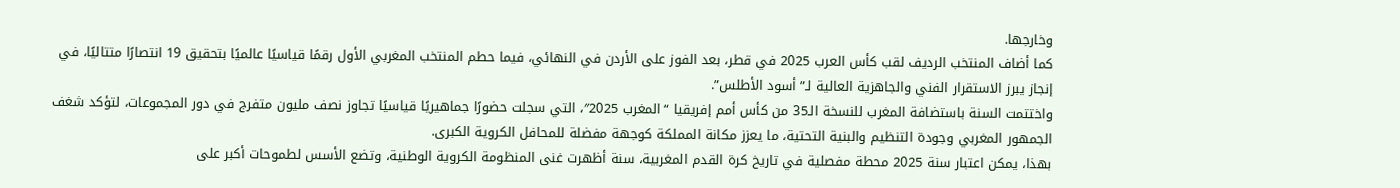وخارجها.
كما أضاف المنتخب الرديف لقب كأس العرب 2025 في قطر، بعد الفوز على الأردن في النهائي، فيما حطم المنتخب المغربي الأول رقمًا قياسيًا عالميًا بتحقيق 19 انتصارًا متتاليًا، في إنجاز يبرز الاستقرار الفني والجاهزية العالية لـ”أسود الأطلس”.
واختتمت السنة باستضافة المغرب للنسخة الـ35 من كأس أمم إفريقيا “المغرب 2025″، التي سجلت حضورًا جماهيريًا قياسيًا تجاوز نصف مليون متفرج في دور المجموعات، لتؤكد شغف الجمهور المغربي وجودة التنظيم والبنية التحتية، ما يعزز مكانة المملكة كوجهة مفضلة للمحافل الكروية الكبرى.
بهذا، يمكن اعتبار سنة 2025 محطة مفصلية في تاريخ كرة القدم المغربية، سنة أظهرت غنى المنظومة الكروية الوطنية، وتضع الأسس لطموحات أكبر على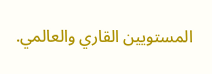المستويين القاري والعالمي.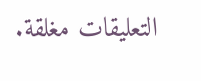التعليقات مغلقة.